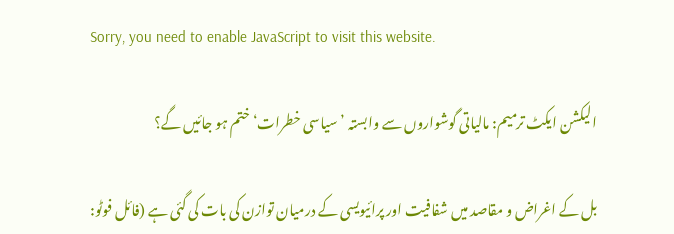Sorry, you need to enable JavaScript to visit this website.

الیکشن ایکٹ ترمیم: مالیاتی گوشواروں سے وابستہ ’سیاسی خطرات‘ ختم ہو جائیں گے؟

بل کے اغراض و مقاصد میں شفافیت اور پرائیویسی کے درمیان توازن کی بات کی گئی ہے (فائل فوٹو: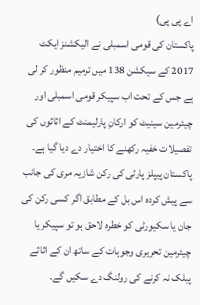اے پی پی)
پاکستان کی قومی اسمبلی نے الیکشنز ایکٹ 2017 کے سیکشن 138 میں ترمیم منظور کر لی ہے جس کے تحت اب سپیکر قومی اسمبلی اور چیئرمین سینیٹ کو ارکانِ پارلیمنٹ کے اثاثوں کی تفصیلات خفیہ رکھنے کا اختیار دے دیا گیا ہے۔
پاکستان پیپلز پارٹی کی رکن شازیہ مری کی جانب سے پیش کردہ اس بل کے مطابق اگر کسی رکن کی جان یا سکیورٹی کو خطرہ لاحق ہو تو سپیکر یا چیئرمین تحریری وجوہات کے ساتھ ان کے اثاثے پبلک نہ کرنے کی رولنگ دے سکیں گے۔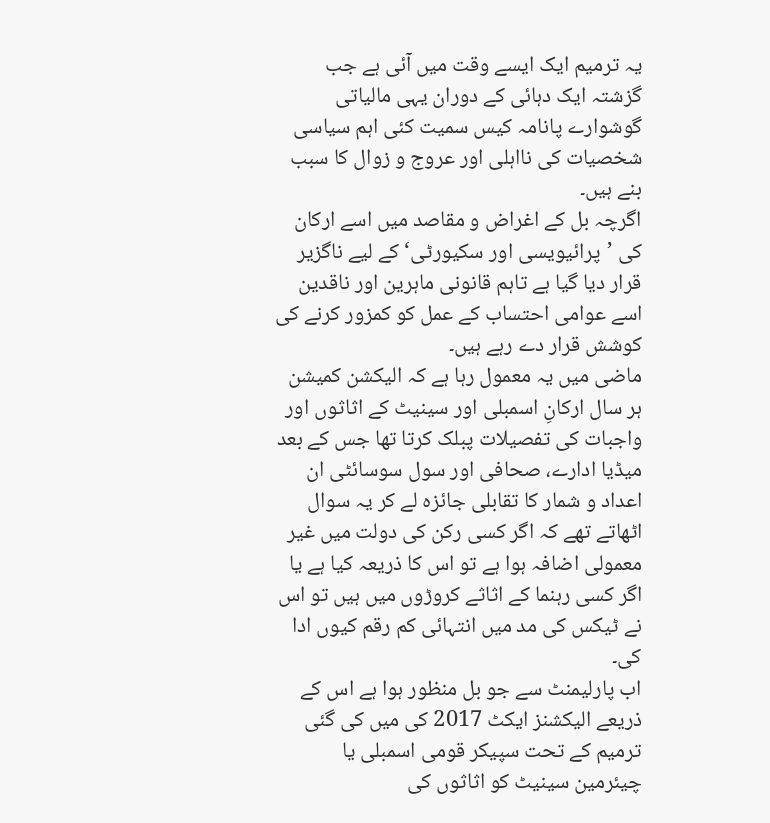یہ ترمیم ایک ایسے وقت میں آئی ہے جب گزشتہ ایک دہائی کے دوران یہی مالیاتی گوشوارے پانامہ کیس سمیت کئی اہم سیاسی شخصیات کی نااہلی اور عروج و زوال کا سبب بنے ہیں۔
اگرچہ بل کے اغراض و مقاصد میں اسے ارکان کی ’پرائیویسی اور سکیورٹی‘ کے لیے ناگزیر قرار دیا گیا ہے تاہم قانونی ماہرین اور ناقدین اسے عوامی احتساب کے عمل کو کمزور کرنے کی کوشش قرار دے رہے ہیں۔
ماضی میں یہ معمول رہا ہے کہ الیکشن کمیشن ہر سال ارکانِ اسمبلی اور سینیٹ کے اثاثوں اور واجبات کی تفصیلات پبلک کرتا تھا جس کے بعد میڈیا ادارے، صحافی اور سول سوسائٹی ان اعداد و شمار کا تقابلی جائزہ لے کر یہ سوال اٹھاتے تھے کہ اگر کسی رکن کی دولت میں غیر معمولی اضافہ ہوا ہے تو اس کا ذریعہ کیا ہے یا اگر کسی رہنما کے اثاثے کروڑوں میں ہیں تو اس نے ٹیکس کی مد میں انتہائی کم رقم کیوں ادا کی۔
اب پارلیمنٹ سے جو بل منظور ہوا ہے اس کے ذریعے الیکشنز ایکٹ 2017 کی میں کی گئی ترمیم کے تحت سپیکر قومی اسمبلی یا چیئرمین سینیٹ کو اثاثوں کی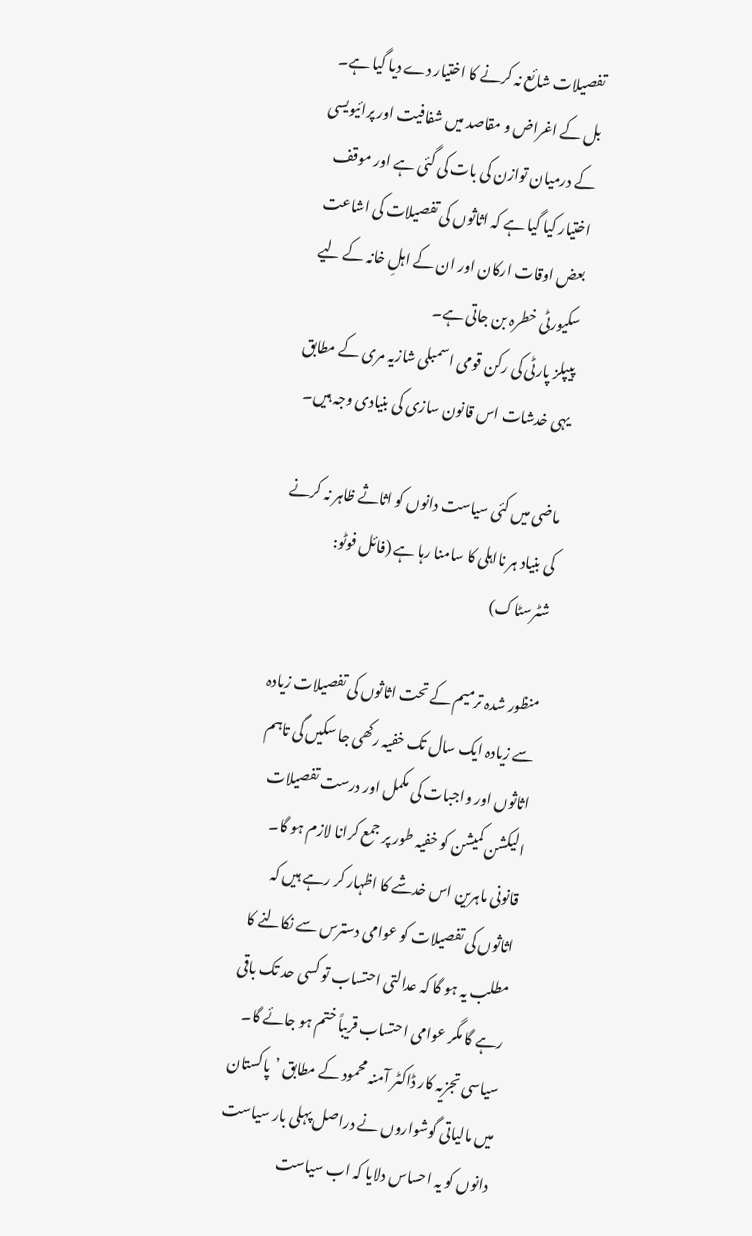تفصیلات شائع نہ کرنے کا اختیار دے دیا گیا ہے۔
بل کے اغراض و مقاصد میں شفافیت اور پرائیویسی کے درمیان توازن کی بات کی گئی ہے اور موقف اختیار کیا گیا ہے کہ اثاثوں کی تفصیلات کی اشاعت بعض اوقات ارکان اور ان کے اہلِ خانہ کے لیے سکیورٹی خطرہ بن جاتی ہے۔
پیپلز پارٹی کی رکن قومی اسمبلی شازیہ مری کے مطابق یہی خدشات اس قانون سازی کی بنیادی وجہ ہیں۔

ماضی میں کئی سیاست دانوں کو اثاثے ظاہر نہ کرنے کی بنیاد ہر نااہلی کا سامنا رہا ہے (فائل فوٹو: شٹرسٹاک)

منظور شدہ ترمیم کے تحت اثاثوں کی تفصیلات زیادہ سے زیادہ ایک سال تک خفیہ رکھی جا سکیں گی تاہم اثاثوں اور واجبات کی مکمل اور درست تفصیلات الیکشن کمیشن کو خفیہ طور پر جمع کرانا لازم ہو گا۔
قانونی ماہرین اس خدشے کا اظہار کر رہے ہیں کہ اثاثوں کی تفصیلات کو عوامی دسترس سے نکالنے کا مطلب یہ ہو گا کہ عدالتی احتساب تو کسی حد تک باقی رہے گا مگر عوامی احتساب قریباً ختم ہو جائے گا۔
سیاسی تجزیہ کار ڈاکٹر آمنہ محمود کے مطابق ’پاکستان میں مالیاتی گوشواروں نے دراصل پہلی بار سیاست دانوں کو یہ احساس دلایا کہ اب سیاست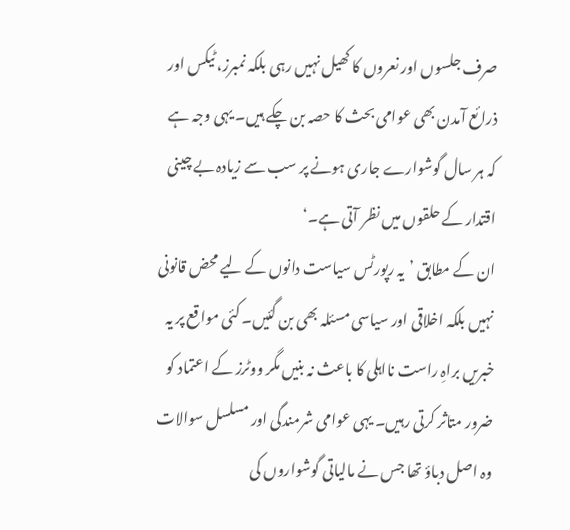صرف جلسوں اور نعروں کا کھیل نہیں رہی بلکہ نمبرز، ٹیکس اور ذرائع آمدن بھی عوامی بحث کا حصہ بن چکے ہیں۔ یہی وجہ ہے کہ ہر سال گوشوارے جاری ہونے پر سب سے زیادہ بے چینی اقتدار کے حلقوں میں نظر آتی ہے۔‘
ان کے مطابق ’یہ رپورٹس سیاست دانوں کے لیے محض قانونی نہیں بلکہ اخلاقی اور سیاسی مسئلہ بھی بن گئیں۔ کئی مواقع پر یہ خبریں براہِ راست نااہلی کا باعث نہ بنیں مگر ووٹرز کے اعتماد کو ضرور متاثر کرتی رہیں۔ یہی عوامی شرمندگی اور مسلسل سوالات وہ اصل دباؤ تھا جس نے مالیاتی گوشواروں کی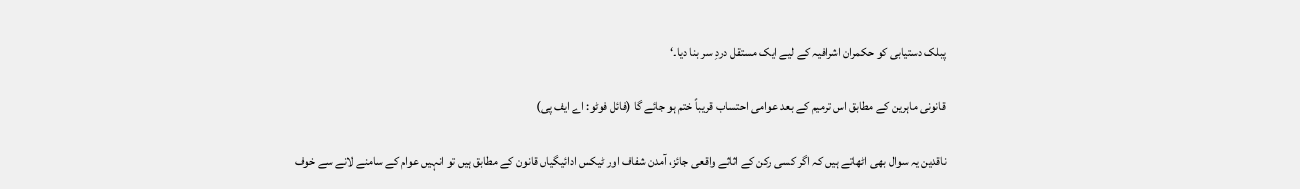پبلک دستیابی کو حکمران اشرافیہ کے لیے ایک مستقل دردِ سر بنا دیا۔‘

قانونی ماہرین کے مطابق اس ترمیم کے بعد عوامی احتساب قریباً ختم ہو جائے گا (فائل فوٹو: اے ایف پی)

ناقدین یہ سوال بھی اٹھاتے ہیں کہ اگر کسی رکن کے اثاثے واقعی جائز، آمدن شفاف اور ٹیکس ادائیگیاں قانون کے مطابق ہیں تو انہیں عوام کے سامنے لانے سے خوف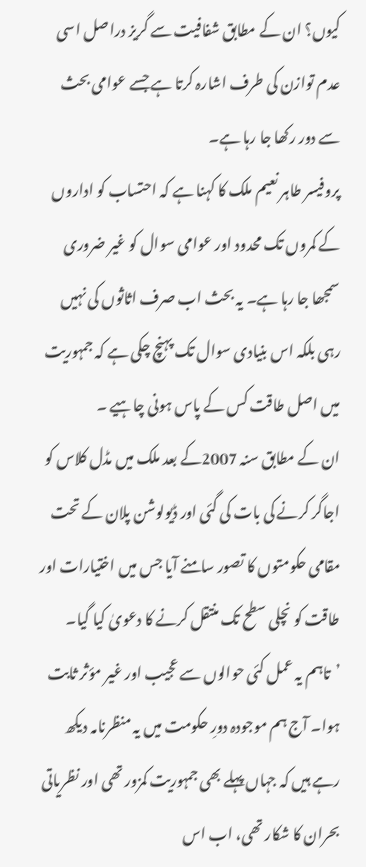کیوں؟ ان کے مطابق شفافیت سے گریز دراصل اسی عدم توازن کی طرف اشارہ کرتا ہے جسے عوامی بحث سے دور رکھا جا رہا ہے۔
پروفیسر طاہر نعیم ملک کا کہنا ہے کہ احتساب کو اداروں کے کمروں تک محدود اور عوامی سوال کو غیر ضروری سمجھا جا رہا ہے۔ یہ بحث اب صرف اثاثوں کی نہیں رہی بلکہ اس بنیادی سوال تک پہنچ چکی ہے کہ جمہوریت میں اصل طاقت کس کے پاس ہونی چاہیے ۔
ان کے مطابق سنہ 2007کے بعد ملک میں مڈل کلاس کو اجاگر کرنے کی بات کی گئی اور ڈیولوشن پلان کے تحت مقامی حکومتوں کا تصور سامنے آیا جس میں اختیارات اور طاقت کو نچلی سطح تک منتقل کرنے کا دعویٰ کیا گیا۔ ’تاہم یہ عمل کئی حوالوں سے عجیب اور غیر مؤثر ثابت ہوا۔ آج ہم موجودہ دورِ حکومت میں یہ منظرنامہ دیکھ رہے ہیں کہ جہاں پہلے بھی جمہوریت کمزور تھی اور نظریاتی بحران کا شکار تھی، اب اس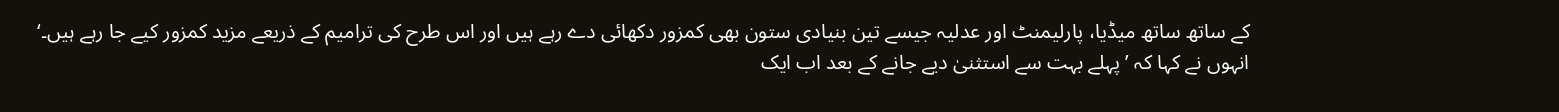کے ساتھ ساتھ میڈیا، پارلیمنٹ اور عدلیہ جیسے تین بنیادی ستون بھی کمزور دکھائی دے رہے ہیں اور اس طرح کی ترامیم کے ذریعے مزید کمزور کیے جا رہے ہیں۔‘
انہوں نے کہا کہ ’پہلے بہت سے استثنیٰ دیے جانے کے بعد اب ایک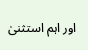اور اہم استثنیٰ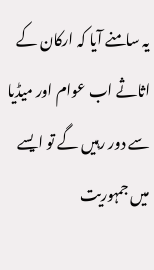یہ سامنے آیا کہ ارکان کے اثاثے اب عوام اور میڈیا سے دور رہیں گے تو ایسے میں جمہوریت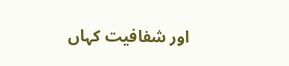اور شفافیت کہاں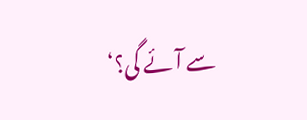سے آئے گی؟‘